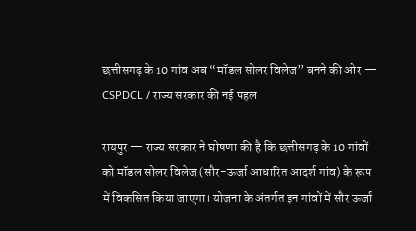छत्तीसगढ़ के 10 गांव अब “मॉडल सोलर विलेज” बनने की ओर — CSPDCL / राज्य सरकार की नई पहल

रायपुर — राज्य सरकार ने घोषणा की है कि छत्तीसगढ़ के 10 गांवों को मॉडल सोलर विलेज (सौर-ऊर्जा आधारित आदर्श गांव) के रूप में विकसित किया जाएगा। योजना के अंतर्गत इन गांवों में सौर ऊर्जा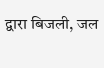द्वारा बिजली, जल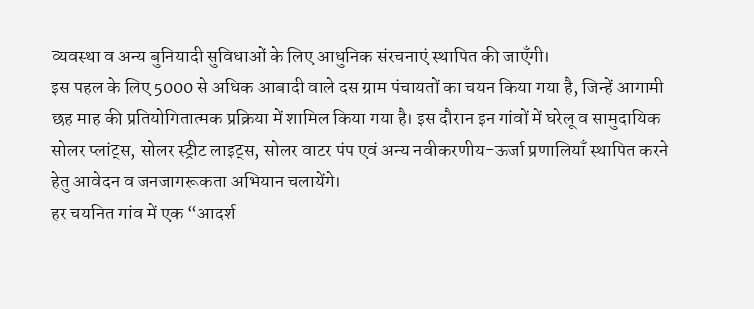व्यवस्था व अन्य बुनियादी सुविधाओं के लिए आधुनिक संरचनाएं स्थापित की जाएँगी।
इस पहल के लिए 5000 से अधिक आबादी वाले दस ग्राम पंचायतों का चयन किया गया है, जिन्हें आगामी छह माह की प्रतियोगितात्मक प्रक्रिया में शामिल किया गया है। इस दौरान इन गांवों में घरेलू व सामुदायिक सोलर प्लांट्स, सोलर स्ट्रीट लाइट्स, सोलर वाटर पंप एवं अन्य नवीकरणीय-ऊर्जा प्रणालियाँ स्थापित करने हेतु आवेदन व जनजागरूकता अभियान चलायेंगे।
हर चयनित गांव में एक “आदर्श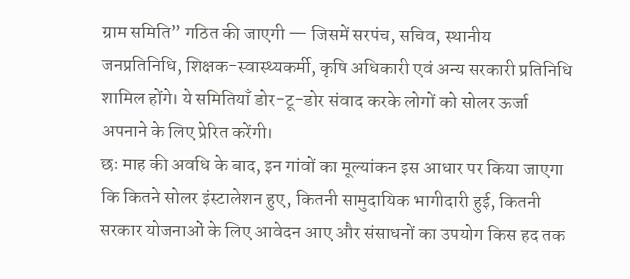ग्राम समिति” गठित की जाएगी — जिसमें सरपंच, सचिव, स्थानीय जनप्रतिनिधि, शिक्षक-स्वास्थ्यकर्मी, कृषि अधिकारी एवं अन्य सरकारी प्रतिनिधि शामिल होंगे। ये समितियाँ डोर-टू-डोर संवाद करके लोगों को सोलर ऊर्जा अपनाने के लिए प्रेरित करेंगी।
छः माह की अवधि के बाद, इन गांवों का मूल्यांकन इस आधार पर किया जाएगा कि कितने सोलर इंस्टालेशन हुए, कितनी सामुदायिक भागीदारी हुई, कितनी सरकार योजनाओं के लिए आवेदन आए और संसाधनों का उपयोग किस हद तक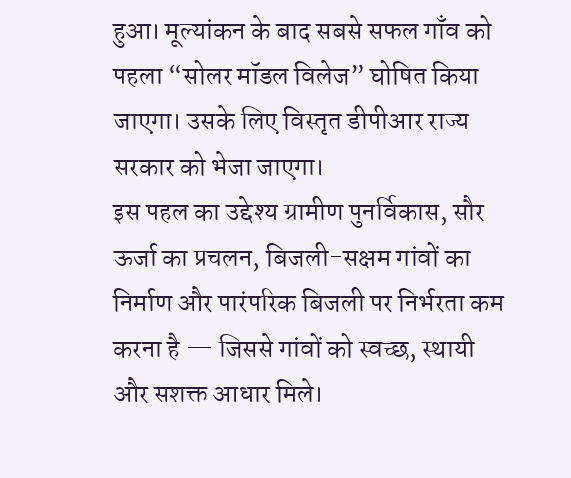हुआ। मूल्यांकन के बाद सबसे सफल गाँव को पहला “सोलर मॉडल विलेज” घोषित किया जाएगा। उसके लिए विस्तृत डीपीआर राज्य सरकार को भेजा जाएगा।
इस पहल का उद्देश्य ग्रामीण पुनर्विकास, सौर ऊर्जा का प्रचलन, बिजली-सक्षम गांवों का निर्माण और पारंपरिक बिजली पर निर्भरता कम करना है — जिससे गांवों को स्वच्छ, स्थायी और सशक्त आधार मिले।